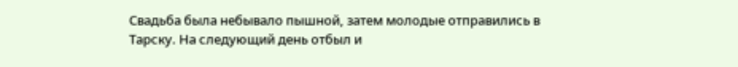Свадьба была небывало пышной, затем молодые отправились в Тарску. На следующий день отбыл и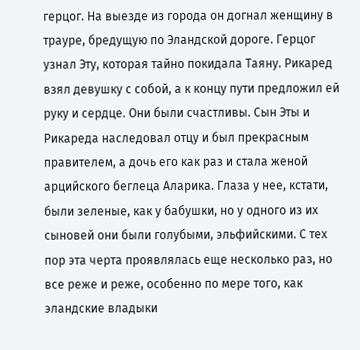герцог. На выезде из города он догнал женщину в трауре, бредущую по Эландской дороге. Герцог узнал Эту, которая тайно покидала Таяну. Рикаред взял девушку с собой, а к концу пути предложил ей руку и сердце. Они были счастливы. Сын Эты и Рикареда наследовал отцу и был прекрасным правителем, а дочь его как раз и стала женой арцийского беглеца Аларика. Глаза у нее, кстати, были зеленые, как у бабушки, но у одного из их сыновей они были голубыми, эльфийскими. С тех пор эта черта проявлялась еще несколько раз, но все реже и реже, особенно по мере того, как эландские владыки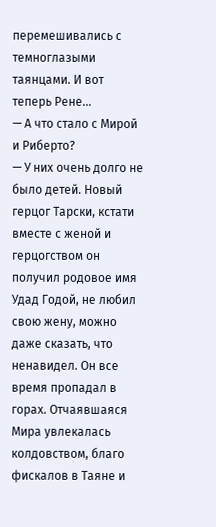перемешивались с темноглазыми таянцами. И вот теперь Рене…
— А что стало с Мирой и Риберто?
— У них очень долго не было детей. Новый герцог Тарски, кстати вместе с женой и герцогством он получил родовое имя Удад Годой, не любил свою жену, можно даже сказать, что ненавидел. Он все время пропадал в горах. Отчаявшаяся Мира увлекалась колдовством, благо фискалов в Таяне и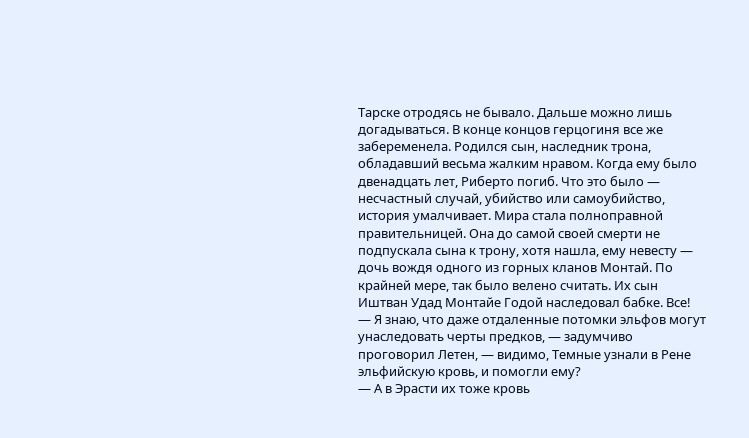Тарске отродясь не бывало. Дальше можно лишь догадываться. В конце концов герцогиня все же забеременела. Родился сын, наследник трона, обладавший весьма жалким нравом. Когда ему было двенадцать лет, Риберто погиб. Что это было — несчастный случай, убийство или самоубийство, история умалчивает. Мира стала полноправной правительницей. Она до самой своей смерти не подпускала сына к трону, хотя нашла, ему невесту — дочь вождя одного из горных кланов Монтай. По крайней мере, так было велено считать. Их сын Иштван Удад Монтайе Годой наследовал бабке. Все!
— Я знаю, что даже отдаленные потомки эльфов могут унаследовать черты предков, — задумчиво проговорил Летен, — видимо, Темные узнали в Рене эльфийскую кровь, и помогли ему?
— А в Эрасти их тоже кровь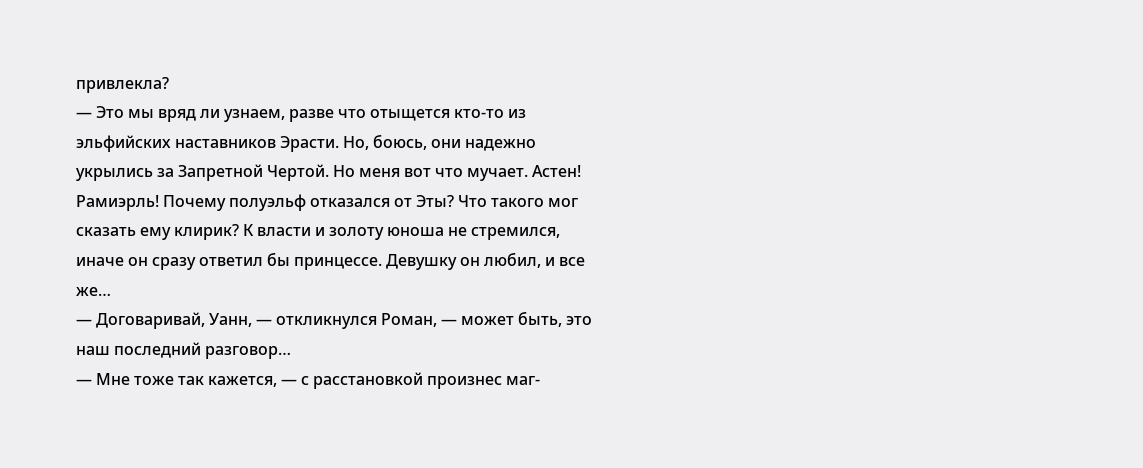привлекла?
— Это мы вряд ли узнаем, разве что отыщется кто-то из эльфийских наставников Эрасти. Но, боюсь, они надежно укрылись за Запретной Чертой. Но меня вот что мучает. Астен! Рамиэрль! Почему полуэльф отказался от Эты? Что такого мог сказать ему клирик? К власти и золоту юноша не стремился, иначе он сразу ответил бы принцессе. Девушку он любил, и все же…
— Договаривай, Уанн, — откликнулся Роман, — может быть, это наш последний разговор…
— Мне тоже так кажется, — с расстановкой произнес маг-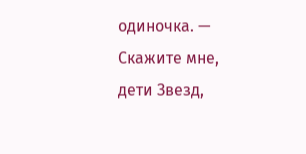одиночка. — Скажите мне, дети Звезд,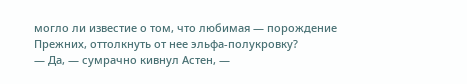могло ли известие о том, что любимая — порождение Прежних, оттолкнуть от нее эльфа-полукровку?
— Да, — сумрачно кивнул Астен, —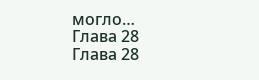могло…
Глава 28
Глава 28